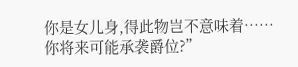你是女儿身,得此物岂不意味着……你将来可能承袭爵位?”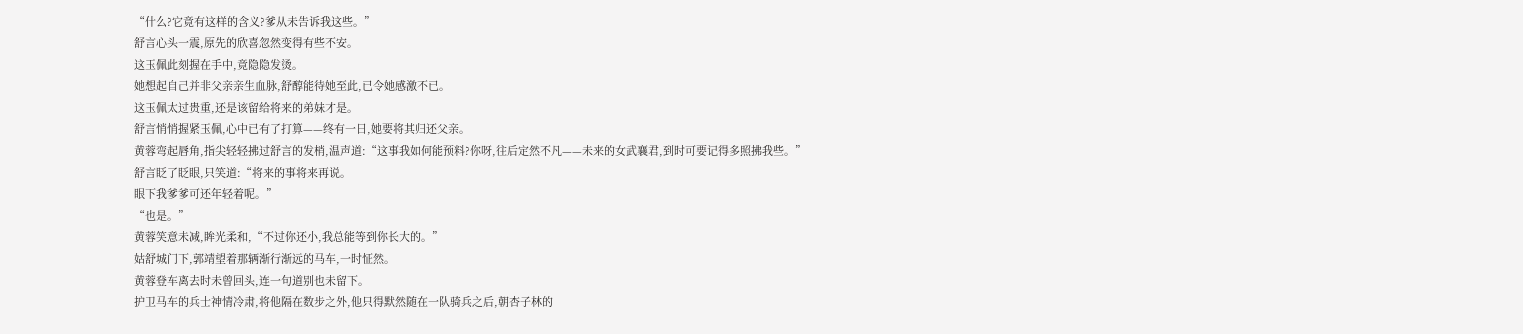“什么?它竟有这样的含义?爹从未告诉我这些。”
舒言心头一震,原先的欣喜忽然变得有些不安。
这玉佩此刻握在手中,竟隐隐发烫。
她想起自己并非父亲亲生血脉,舒醇能待她至此,已令她感激不已。
这玉佩太过贵重,还是该留给将来的弟妹才是。
舒言悄悄握紧玉佩,心中已有了打算——终有一日,她要将其归还父亲。
黄蓉弯起唇角,指尖轻轻拂过舒言的发梢,温声道:“这事我如何能预料?你呀,往后定然不凡——未来的女武襄君,到时可要记得多照拂我些。”
舒言眨了眨眼,只笑道:“将来的事将来再说。
眼下我爹爹可还年轻着呢。”
“也是。”
黄蓉笑意未减,眸光柔和,“不过你还小,我总能等到你长大的。”
姑舒城门下,郭靖望着那辆渐行渐远的马车,一时怔然。
黄蓉登车离去时未曾回头,连一句道别也未留下。
护卫马车的兵士神情冷肃,将他隔在数步之外,他只得默然随在一队骑兵之后,朝杏子林的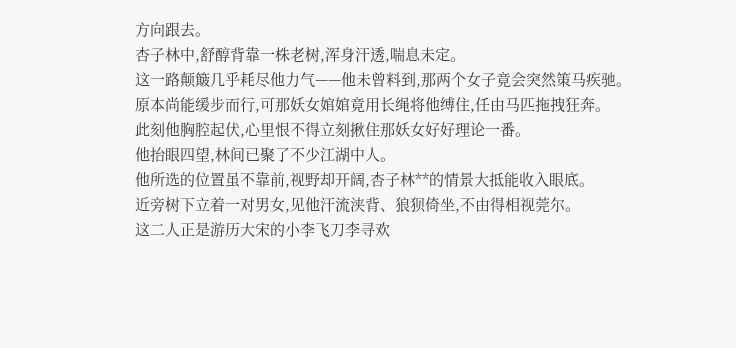方向跟去。
杏子林中,舒醇背靠一株老树,浑身汗透,喘息未定。
这一路颠簸几乎耗尽他力气——他未曾料到,那两个女子竟会突然策马疾驰。
原本尚能缓步而行,可那妖女婠婠竟用长绳将他缚住,任由马匹拖拽狂奔。
此刻他胸腔起伏,心里恨不得立刻揪住那妖女好好理论一番。
他抬眼四望,林间已聚了不少江湖中人。
他所选的位置虽不靠前,视野却开阔,杏子林**的情景大抵能收入眼底。
近旁树下立着一对男女,见他汗流浃背、狼狈倚坐,不由得相视莞尔。
这二人正是游历大宋的小李飞刀李寻欢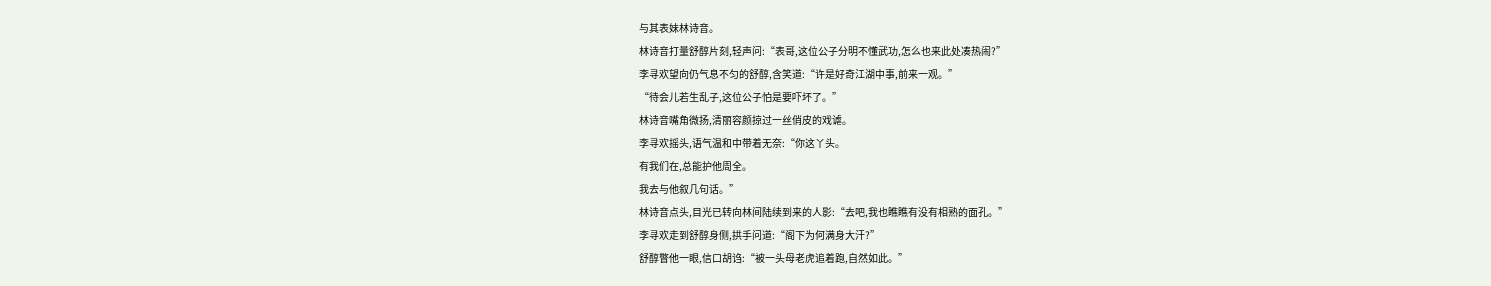与其表妹林诗音。
林诗音打量舒醇片刻,轻声问:“表哥,这位公子分明不懂武功,怎么也来此处凑热闹?”
李寻欢望向仍气息不匀的舒醇,含笑道:“许是好奇江湖中事,前来一观。”
“待会儿若生乱子,这位公子怕是要吓坏了。”
林诗音嘴角微扬,清丽容颜掠过一丝俏皮的戏谑。
李寻欢摇头,语气温和中带着无奈:“你这丫头。
有我们在,总能护他周全。
我去与他叙几句话。”
林诗音点头,目光已转向林间陆续到来的人影:“去吧,我也瞧瞧有没有相熟的面孔。”
李寻欢走到舒醇身侧,拱手问道:“阁下为何满身大汗?”
舒醇瞥他一眼,信口胡诌:“被一头母老虎追着跑,自然如此。”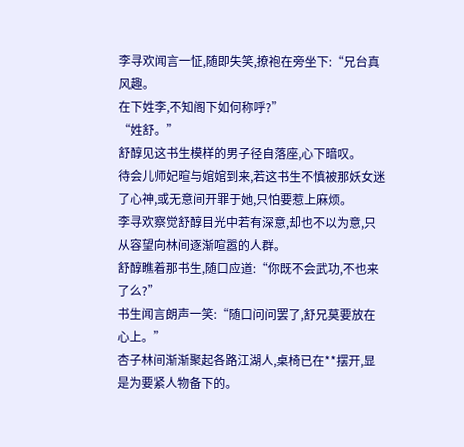李寻欢闻言一怔,随即失笑,撩袍在旁坐下:“兄台真风趣。
在下姓李,不知阁下如何称呼?”
“姓舒。”
舒醇见这书生模样的男子径自落座,心下暗叹。
待会儿师妃暄与婠婠到来,若这书生不慎被那妖女迷了心神,或无意间开罪于她,只怕要惹上麻烦。
李寻欢察觉舒醇目光中若有深意,却也不以为意,只从容望向林间逐渐喧嚣的人群。
舒醇瞧着那书生,随口应道:“你既不会武功,不也来了么?”
书生闻言朗声一笑:“随口问问罢了,舒兄莫要放在心上。”
杏子林间渐渐聚起各路江湖人,桌椅已在**摆开,显是为要紧人物备下的。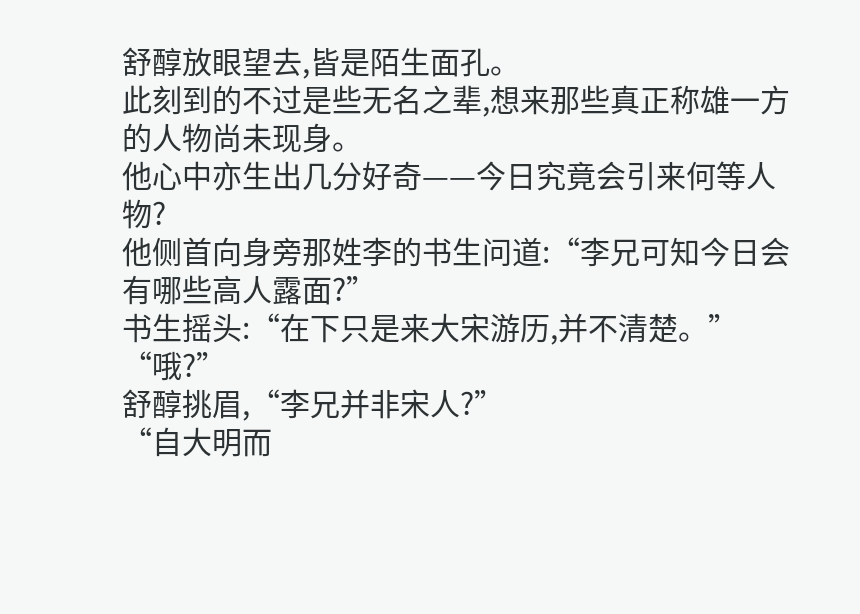舒醇放眼望去,皆是陌生面孔。
此刻到的不过是些无名之辈,想来那些真正称雄一方的人物尚未现身。
他心中亦生出几分好奇——今日究竟会引来何等人物?
他侧首向身旁那姓李的书生问道:“李兄可知今日会有哪些高人露面?”
书生摇头:“在下只是来大宋游历,并不清楚。”
“哦?”
舒醇挑眉,“李兄并非宋人?”
“自大明而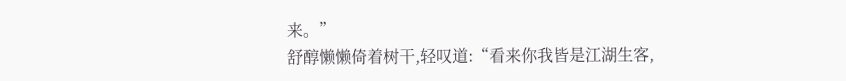来。”
舒醇懒懒倚着树干,轻叹道:“看来你我皆是江湖生客,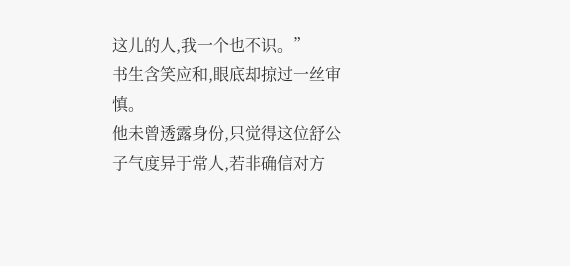这儿的人,我一个也不识。”
书生含笑应和,眼底却掠过一丝审慎。
他未曾透露身份,只觉得这位舒公子气度异于常人,若非确信对方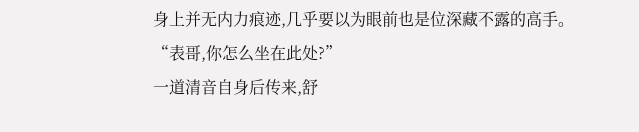身上并无内力痕迹,几乎要以为眼前也是位深藏不露的高手。
“表哥,你怎么坐在此处?”
一道清音自身后传来,舒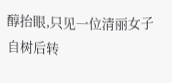醇抬眼,只见一位清丽女子自树后转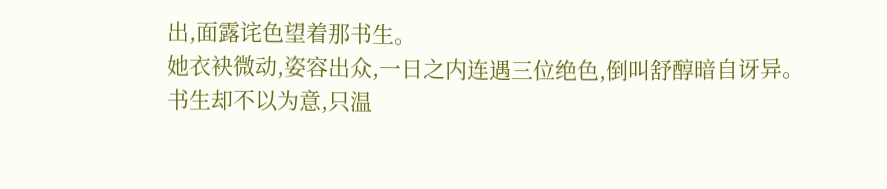出,面露诧色望着那书生。
她衣袂微动,姿容出众,一日之内连遇三位绝色,倒叫舒醇暗自讶异。
书生却不以为意,只温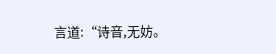言道:“诗音,无妨。